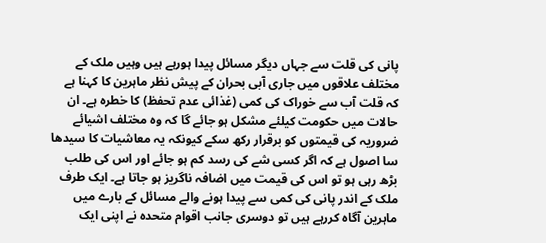پانی کی قلت سے جہاں دیگر مسائل پیدا ہورہے ہیں وہیں ملک کے مختلف علاقوں میں جاری آبی بحران کے پیش نظر ماہرین کا کہنا ہے کہ قلت آب سے خوراک کی کمی (غذائی عدم تحفظ) کا خطرہ ہے۔ ان حالات میں حکومت کیلئے مشکل ہو جائے گا کہ وہ مختلف اشیائے ضروریہ کی قیمتوں کو برقرار رکھ سکے کیونکہ یہ معاشیات کا سیدھا سا اصول ہے کہ اگر کسی شے کی رسد کم ہو جائے اور اس کی طلب بڑھ رہی ہو تو اس کی قیمت میں اضافہ ناگریز ہو جاتا ہے۔ ایک طرف ملک کے اندر پانی کی کمی سے پیدا ہونے والے مسائل کے بارے میں ماہرین آگاہ کررہے ہیں تو دوسری جانب اقوام متحدہ نے اپنی ایک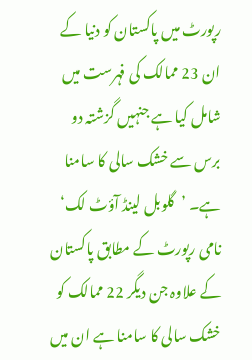رپورٹ میں پاکستان کو دنیا کے ان 23 ممالک کی فہرست میں شامل کیا ہے جنہیں گزشتہ دو برس سے خشک سالی کا سامنا ہے۔ ’گلوبل لینڈ آؤٹ لک‘ نامی رپورٹ کے مطابق پاکستان کے علاوہ جن دیگر 22 ممالک کو خشک سالی کا سامنا ہے ان میں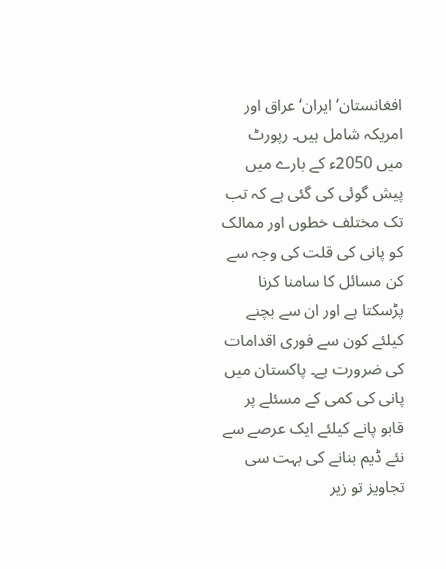افغانستان‘ ایران‘ عراق اور امریکہ شامل ہیں۔ رپورٹ میں 2050ء کے بارے میں پیش گوئی کی گئی ہے کہ تب تک مختلف خطوں اور ممالک کو پانی کی قلت کی وجہ سے کن مسائل کا سامنا کرنا پڑسکتا ہے اور ان سے بچنے کیلئے کون سے فوری اقدامات کی ضرورت ہے۔ پاکستان میں پانی کی کمی کے مسئلے پر قابو پانے کیلئے ایک عرصے سے نئے ڈیم بنانے کی بہت سی تجاویز تو زیر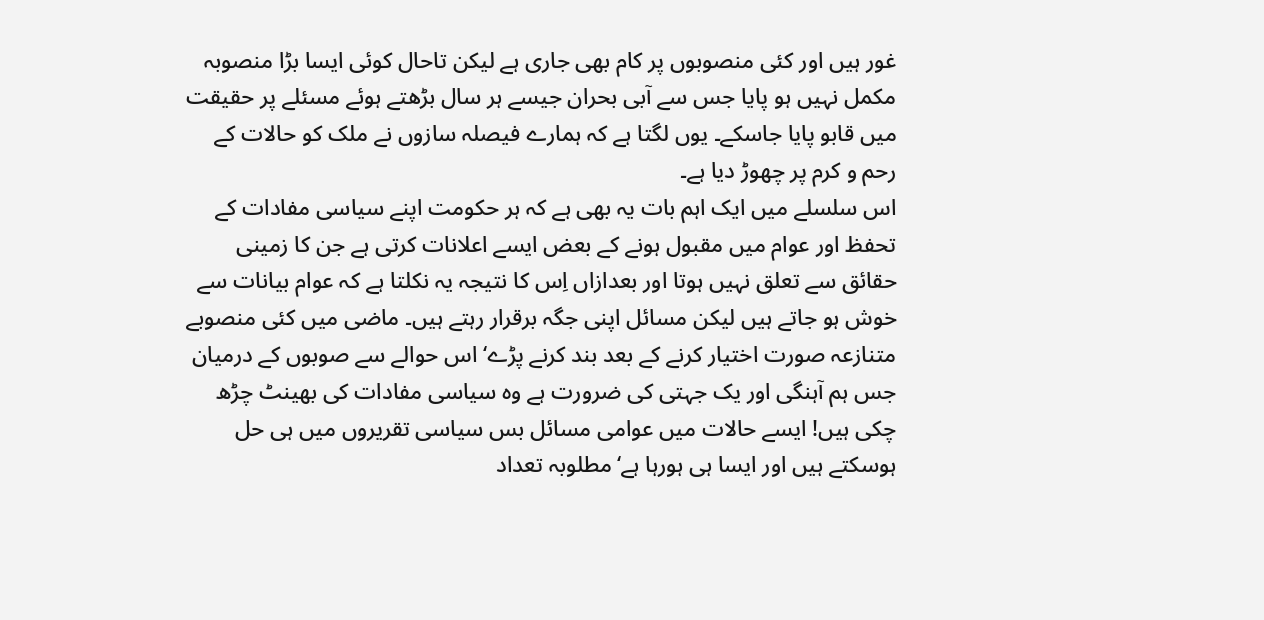غور ہیں اور کئی منصوبوں پر کام بھی جاری ہے لیکن تاحال کوئی ایسا بڑا منصوبہ مکمل نہیں ہو پایا جس سے آبی بحران جیسے ہر سال بڑھتے ہوئے مسئلے پر حقیقت میں قابو پایا جاسکے۔ یوں لگتا ہے کہ ہمارے فیصلہ سازوں نے ملک کو حالات کے رحم و کرم پر چھوڑ دیا ہے۔
اس سلسلے میں ایک اہم بات یہ بھی ہے کہ ہر حکومت اپنے سیاسی مفادات کے تحفظ اور عوام میں مقبول ہونے کے بعض ایسے اعلانات کرتی ہے جن کا زمینی حقائق سے تعلق نہیں ہوتا اور بعدازاں اِس کا نتیجہ یہ نکلتا ہے کہ عوام بیانات سے خوش ہو جاتے ہیں لیکن مسائل اپنی جگہ برقرار رہتے ہیں۔ ماضی میں کئی منصوبے متنازعہ صورت اختیار کرنے کے بعد بند کرنے پڑے‘ اس حوالے سے صوبوں کے درمیان جس ہم آہنگی اور یک جہتی کی ضرورت ہے وہ سیاسی مفادات کی بھینٹ چڑھ چکی ہیں! ایسے حالات میں عوامی مسائل بس سیاسی تقریروں میں ہی حل ہوسکتے ہیں اور ایسا ہی ہورہا ہے‘ مطلوبہ تعداد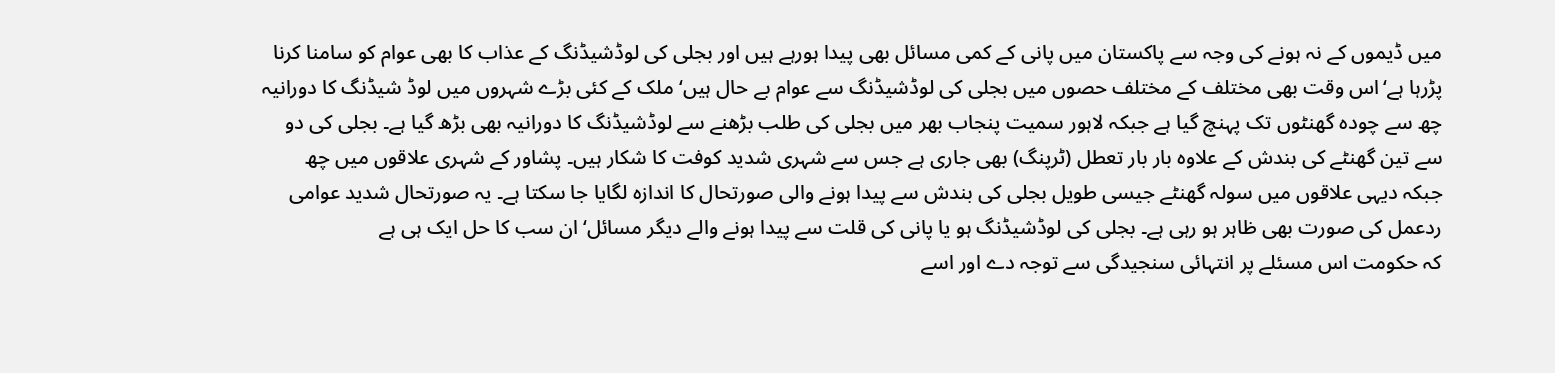میں ڈیموں کے نہ ہونے کی وجہ سے پاکستان میں پانی کے کمی مسائل بھی پیدا ہورہے ہیں اور بجلی کی لوڈشیڈنگ کے عذاب کا بھی عوام کو سامنا کرنا پڑرہا ہے‘اس وقت بھی مختلف کے مختلف حصوں میں بجلی کی لوڈشیڈنگ سے عوام بے حال ہیں‘ ملک کے کئی بڑے شہروں میں لوڈ شیڈنگ کا دورانیہ چھ سے چودہ گھنٹوں تک پہنچ گیا ہے جبکہ لاہور سمیت پنجاب بھر میں بجلی کی طلب بڑھنے سے لوڈشیڈنگ کا دورانیہ بھی بڑھ گیا ہے۔ بجلی کی دو سے تین گھنٹے کی بندش کے علاوہ بار بار تعطل (ٹرپنگ) بھی جاری ہے جس سے شہری شدید کوفت کا شکار ہیں۔ پشاور کے شہری علاقوں میں چھ جبکہ دیہی علاقوں میں سولہ گھنٹے جیسی طویل بجلی کی بندش سے پیدا ہونے والی صورتحال کا اندازہ لگایا جا سکتا ہے۔ یہ صورتحال شدید عوامی ردعمل کی صورت بھی ظاہر ہو رہی ہے۔ بجلی کی لوڈشیڈنگ ہو یا پانی کی قلت سے پیدا ہونے والے دیگر مسائل‘ ان سب کا حل ایک ہی ہے
کہ حکومت اس مسئلے پر انتہائی سنجیدگی سے توجہ دے اور اسے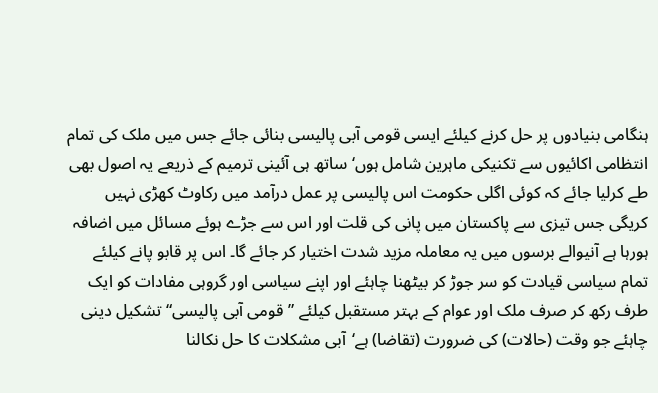ہنگامی بنیادوں پر حل کرنے کیلئے ایسی قومی آبی پالیسی بنائی جائے جس میں ملک کی تمام انتظامی اکائیوں سے تکنیکی ماہرین شامل ہوں‘ ساتھ ہی آئینی ترمیم کے ذریعے یہ اصول بھی طے کرلیا جائے کہ کوئی اگلی حکومت اس پالیسی پر عمل درآمد میں رکاوٹ کھڑی نہیں کریگی جس تیزی سے پاکستان میں پانی کی قلت اور اس سے جڑے ہوئے مسائل میں اضافہ ہورہا ہے آنیوالے برسوں میں یہ معاملہ مزید شدت اختیار کر جائے گا۔ اس پر قابو پانے کیلئے تمام سیاسی قیادت کو سر جوڑ کر بیٹھنا چاہئے اور اپنے سیاسی اور گروہی مفادات کو ایک طرف رکھ کر صرف ملک اور عوام کے بہتر مستقبل کیلئے ”قومی آبی پالیسی“ تشکیل دینی چاہئے جو وقت (حالات) کی ضرورت (تقاضا) ہے‘آبی مشکلات کا حل نکالنا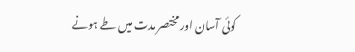کوئی آسان اور مختصر مدت میں طے ہونے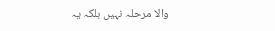والا مرحلہ نہیں بلکہ یہ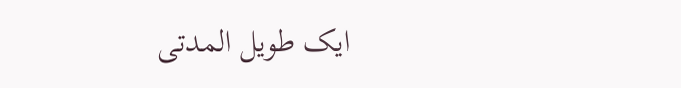ایک طویل المدتی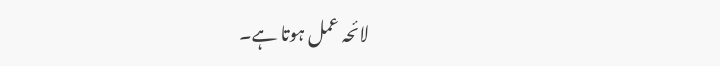لائحہ عمل ہوتا ہے۔